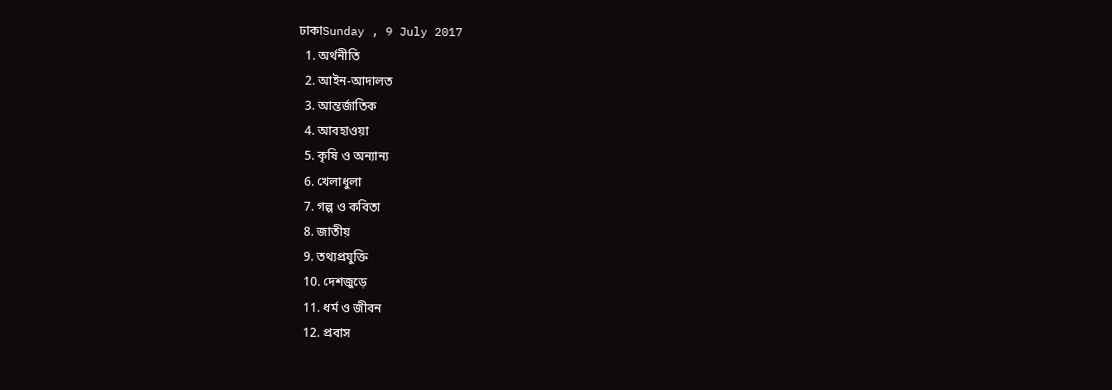ঢাকাSunday , 9 July 2017
  1. অর্থনীতি
  2. আইন-আদালত
  3. আন্তর্জাতিক
  4. আবহাওয়া
  5. কৃষি ও অন্যান্য
  6. খেলাধুলা
  7. গল্প ও কবিতা
  8. জাতীয়
  9. তথ্যপ্রযুক্তি
  10. দেশজুড়ে
  11. ধর্ম ও জীবন
  12. প্রবাস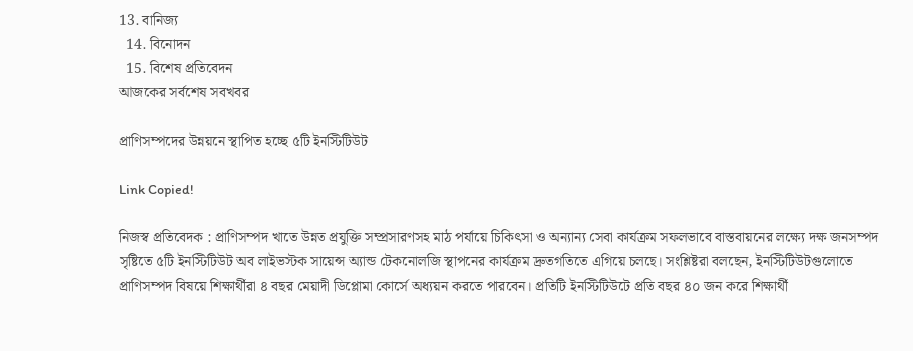13. বানিজ্য
  14. বিনোদন
  15. বিশেষ প্রতিবেদন
আজকের সর্বশেষ সবখবর

প্রাণিসম্পদের উন্নয়নে স্থাপিত হচ্ছে ৫টি ইনস্টিটিউট

Link Copied!

নিজস্ব প্রতিবেদক : প্রাণিসম্পদ খাতে উন্নত প্রযুক্তি সম্প্রসারণসহ মাঠ পর্যায়ে চিকিৎসা ও অন্যান্য সেবা কার্যক্রম সফলভাবে বাস্তবায়নের লক্ষ্যে দক্ষ জনসম্পদ সৃষ্টিতে ৫টি ইনস্টিটিউট অব লাইভস্টক সায়েন্স অ্যান্ড টেকনোলজি স্থাপনের কার্যক্রম দ্রুতগতিতে এগিয়ে চলছে। সংশ্লিষ্টরা বলছেন, ইনস্টিটিউটগুলোতে প্রাণিসম্পদ বিষয়ে শিক্ষার্থীরা ৪ বছর মেয়াদী ডিপ্লোমা কোর্সে অধ্যয়ন করতে পারবেন। প্রতিটি ইনস্টিটিউটে প্রতি বছর ৪০ জন করে শিক্ষার্থী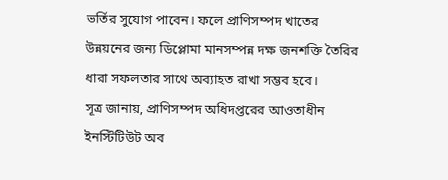ভর্তির সুযোগ পাবেন। ফলে প্রাণিসম্পদ খাতের উন্নয়নের জন্য ডিপ্লোমা মানসম্পন্ন দক্ষ জনশক্তি তৈরির ধারা সফলতার সাথে অব্যাহত রাখা সম্ভব হবে।
সূত্র জানায়, প্রাণিসম্পদ অধিদপ্তরের আওতাধীন ইনস্টিটিউট অব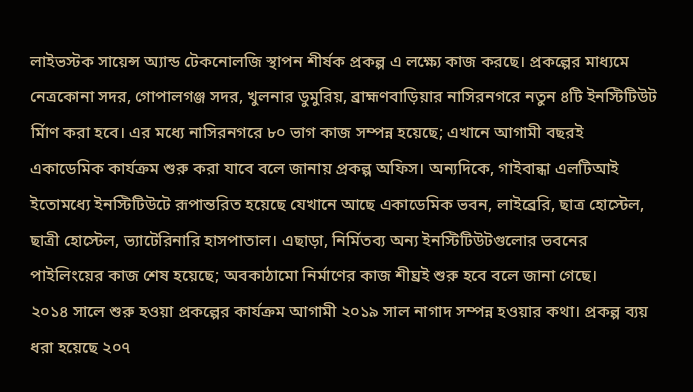লাইভস্টক সায়েন্স অ্যান্ড টেকনোলজি স্থাপন শীর্ষক প্রকল্প এ লক্ষ্যে কাজ করছে। প্রকল্পের মাধ্যমে নেত্রকোনা সদর, গোপালগঞ্জ সদর, খুলনার ডুমুরিয়, ব্রাহ্মণবাড়িয়ার নাসিরনগরে নতুন ৪টি ইনস্টিটিউট র্মিাণ করা হবে। এর মধ্যে নাসিরনগরে ৮০ ভাগ কাজ সম্পন্ন হয়েছে; এখানে আগামী বছরই একাডেমিক কার্যক্রম শুরু করা যাবে বলে জানায় প্রকল্প অফিস। অন্যদিকে, গাইবান্ধা এলটিআই ইতোমধ্যে ইনস্টিটিউটে রূপান্তরিত হয়েছে যেখানে আছে একাডেমিক ভবন, লাইব্রেরি, ছাত্র হোস্টেল, ছাত্রী হোস্টেল, ভ্যাটেরিনারি হাসপাতাল। এছাড়া, নির্মিতব্য অন্য ইনস্টিটিউটগুলোর ভবনের পাইলিংয়ের কাজ শেষ হয়েছে; অবকাঠামো নির্মাণের কাজ শীঘ্রই শুরু হবে বলে জানা গেছে।
২০১৪ সালে শুরু হওয়া প্রকল্পের কার্যক্রম আগামী ২০১৯ সাল নাগাদ সম্পন্ন হওয়ার কথা। প্রকল্প ব্যয় ধরা হয়েছে ২০৭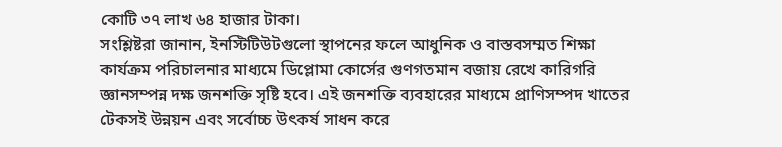কোটি ৩৭ লাখ ৬৪ হাজার টাকা।
সংশ্লিষ্টরা জানান, ইনস্টিটিউটগুলো স্থাপনের ফলে আধুনিক ও বাস্তবসম্মত শিক্ষা কার্যক্রম পরিচালনার মাধ্যমে ডিপ্লোমা কোর্সের গুণগতমান বজায় রেখে কারিগরি জ্ঞানসম্পন্ন দক্ষ জনশক্তি সৃষ্টি হবে। এই জনশক্তি ব্যবহারের মাধ্যমে প্রাণিসম্পদ খাতের টেকসই উন্নয়ন এবং সর্বোচ্চ উৎকর্ষ সাধন করে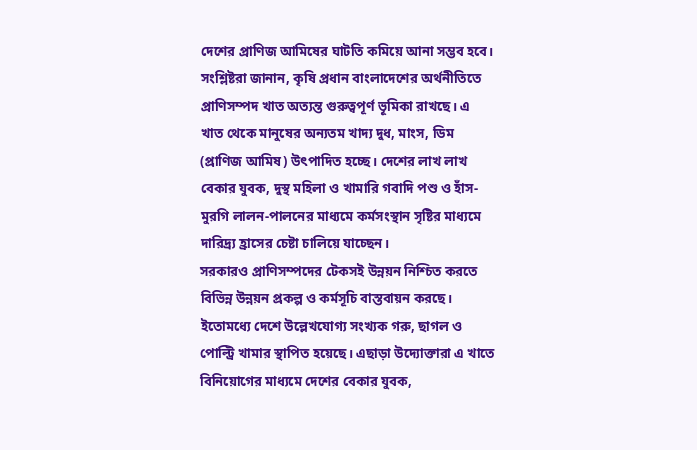দেশের প্রাণিজ আমিষের ঘাটতি কমিয়ে আনা সম্ভব হবে।
সংশ্লিষ্টরা জানান, কৃষি প্রধান বাংলাদেশের অর্থনীতিতে প্রাণিসম্পদ খাত অত্যন্ত গুরুত্বপূর্ণ ভূমিকা রাখছে। এ খাত থেকে মানুষের অন্যতম খাদ্য দুধ, মাংস, ডিম (প্রাণিজ আমিষ) উৎপাদিত হচ্ছে। দেশের লাখ লাখ বেকার যুবক, দুস্থ মহিলা ও খামারি গবাদি পশু ও হাঁস-মুরগি লালন-পালনের মাধ্যমে কর্মসংস্থান সৃষ্টির মাধ্যমে দারিদ্র্য হ্রাসের চেষ্টা চালিয়ে যাচ্ছেন।
সরকারও প্রাণিসম্পদের টেকসই উন্নয়ন নিশ্চিত করতে বিভিন্ন উন্নয়ন প্রকল্প ও কর্মসূচি বাস্তবায়ন করছে। ইতোমধ্যে দেশে উল্লেখযোগ্য সংখ্যক গরু, ছাগল ও পোল্ট্রি খামার স্থাপিত হয়েছে। এছাড়া উদ্যোক্তারা এ খাতে বিনিয়োগের মাধ্যমে দেশের বেকার যুবক,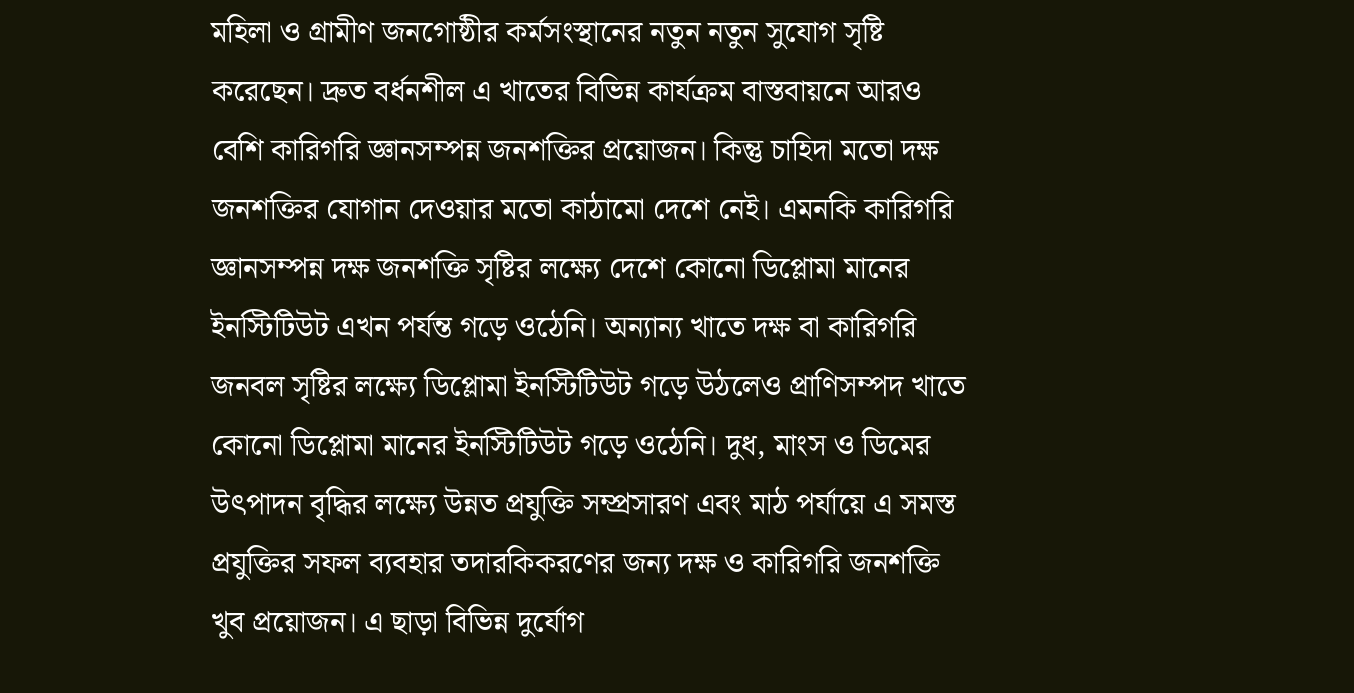মহিলা ও গ্রামীণ জনগোষ্ঠীর কর্মসংস্থানের নতুন নতুন সুযোগ সৃষ্টি করেছেন। দ্রুত বর্ধনশীল এ খাতের বিভিন্ন কার্যক্রম বাস্তবায়নে আরও বেশি কারিগরি জ্ঞানসম্পন্ন জনশক্তির প্রয়োজন। কিন্তু চাহিদা মতো দক্ষ জনশক্তির যোগান দেওয়ার মতো কাঠামো দেশে নেই। এমনকি কারিগরি জ্ঞানসম্পন্ন দক্ষ জনশক্তি সৃষ্টির লক্ষ্যে দেশে কোনো ডিপ্লোমা মানের ইনস্টিটিউট এখন পর্যন্ত গড়ে ওঠেনি। অন্যান্য খাতে দক্ষ বা কারিগরি জনবল সৃষ্টির লক্ষ্যে ডিপ্লোমা ইনস্টিটিউট গড়ে উঠলেও প্রাণিসম্পদ খাতে কোনো ডিপ্লোমা মানের ইনস্টিটিউট গড়ে ওঠেনি। দুধ, মাংস ও ডিমের উৎপাদন বৃদ্ধির লক্ষ্যে উন্নত প্রযুক্তি সম্প্রসারণ এবং মাঠ পর্যায়ে এ সমস্ত প্রযুক্তির সফল ব্যবহার তদারকিকরণের জন্য দক্ষ ও কারিগরি জনশক্তি খুব প্রয়োজন। এ ছাড়া বিভিন্ন দুর্যোগ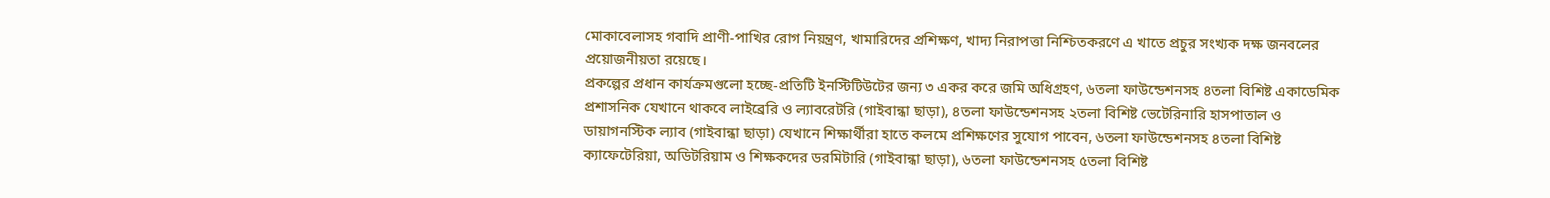মোকাবেলাসহ গবাদি প্রাণী-পাখির রোগ নিয়ন্ত্রণ, খামারিদের প্রশিক্ষণ, খাদ্য নিরাপত্তা নিশ্চিতকরণে এ খাতে প্রচুর সংখ্যক দক্ষ জনবলের প্রয়োজনীয়তা রয়েছে।
প্রকল্পের প্রধান কার্যক্রমগুলো হচ্ছে-প্রতিটি ইনস্টিটিউটের জন্য ৩ একর করে জমি অধিগ্রহণ, ৬তলা ফাউন্ডেশনসহ ৪তলা বিশিষ্ট একাডেমিক প্রশাসনিক যেখানে থাকবে লাইব্রেরি ও ল্যাবরেটরি (গাইবান্ধা ছাড়া), ৪তলা ফাউন্ডেশনসহ ২তলা বিশিষ্ট ভেটেরিনারি হাসপাতাল ও ডায়াগনস্টিক ল্যাব (গাইবান্ধা ছাড়া) যেখানে শিক্ষার্থীরা হাতে কলমে প্রশিক্ষণের সুযোগ পাবেন, ৬তলা ফাউন্ডেশনসহ ৪তলা বিশিষ্ট ক্যাফেটেরিয়া, অডিটরিয়াম ও শিক্ষকদের ডরমিটারি (গাইবান্ধা ছাড়া), ৬তলা ফাউন্ডেশনসহ ৫তলা বিশিষ্ট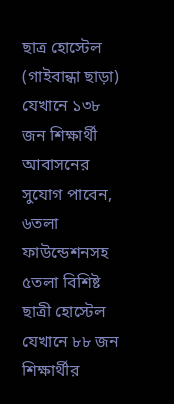ছাত্র হোস্টেল (গাইবান্ধা ছাড়া) যেখানে ১৩৮ জন শিক্ষার্থী আবাসনের সুযোগ পাবেন, ৬তলা ফাউন্ডেশনসহ ৫তলা বিশিষ্ট ছাত্রী হোস্টেল যেখানে ৮৮ জন শিক্ষার্থীর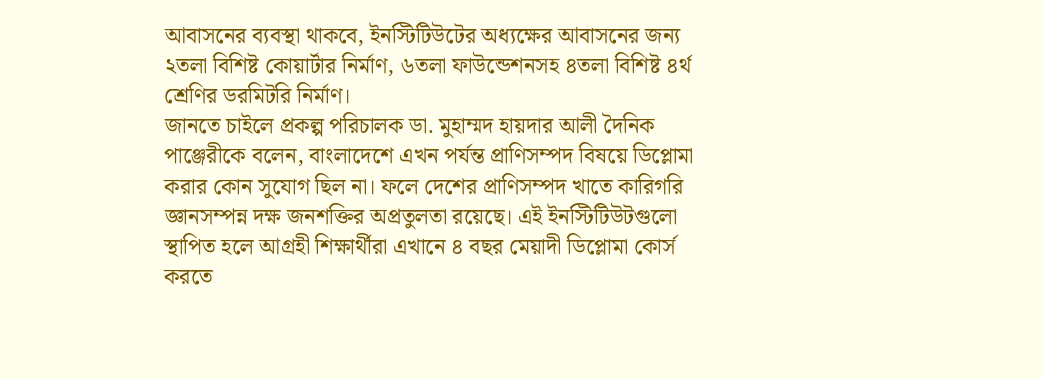আবাসনের ব্যবস্থা থাকবে, ইনস্টিটিউটের অধ্যক্ষের আবাসনের জন্য ২তলা বিশিষ্ট কোয়ার্টার নির্মাণ, ৬তলা ফাউন্ডেশনসহ ৪তলা বিশিষ্ট ৪র্থ শ্রেণির ডরমিটরি নির্মাণ।
জানতে চাইলে প্রকল্প পরিচালক ডা. মুহাম্মদ হায়দার আলী দৈনিক পাঞ্জেরীকে বলেন, বাংলাদেশে এখন পর্যন্ত প্রাণিসম্পদ বিষয়ে ডিপ্লোমা করার কোন সুযোগ ছিল না। ফলে দেশের প্রাণিসম্পদ খাতে কারিগরি জ্ঞানসম্পন্ন দক্ষ জনশক্তির অপ্রতুলতা রয়েছে। এই ইনস্টিটিউটগুলো স্থাপিত হলে আগ্রহী শিক্ষার্থীরা এখানে ৪ বছর মেয়াদী ডিপ্লোমা কোর্স করতে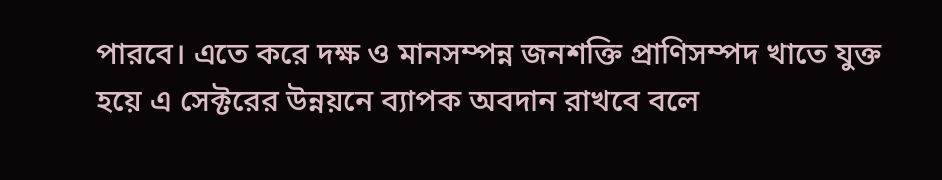পারবে। এতে করে দক্ষ ও মানসম্পন্ন জনশক্তি প্রাণিসম্পদ খাতে যুক্ত হয়ে এ সেক্টরের উন্নয়নে ব্যাপক অবদান রাখবে বলে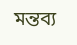মন্তব্য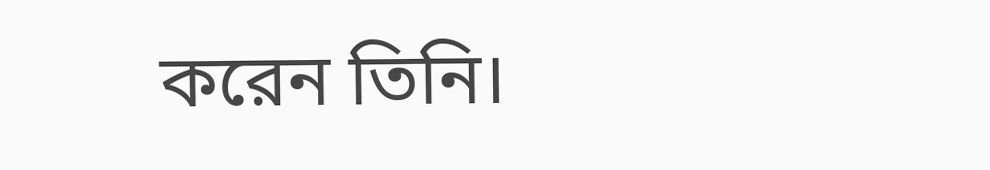করেন তিনি।